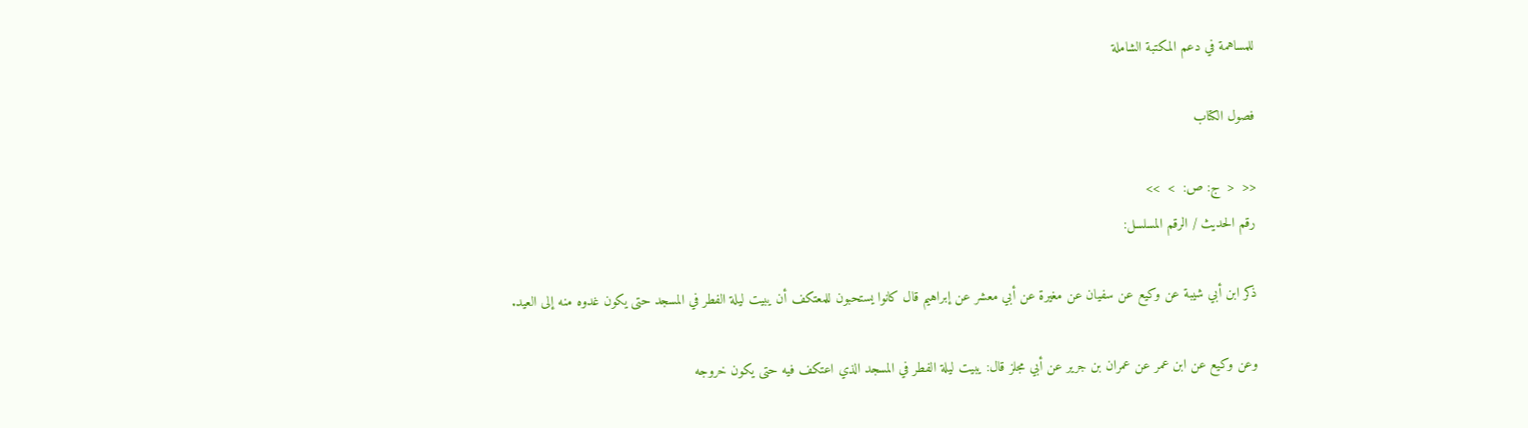للمساهمة في دعم المكتبة الشاملة

فصول الكتاب

<<  <  ج: ص:  >  >>
رقم الحديث / الرقم المسلسل:

ذكر ابن أبي شيبة عن وكيع عن سفيان عن مغيرة عن أبي معشر عن إبراهيم قال كانوا يستحبون للمعتكف أن يبيت ليلة الفطر في المسجد حتى يكون غدوه منه إلى العيد.

وعن وكيع عن ابن عمر عن عمران بن جرير عن أبي مجلز قال: يبيت ليلة الفطر في المسجد الذي اعتكف فيه حتى يكون خروجه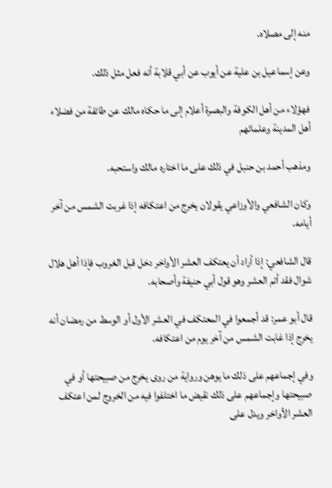منه إلى مصلاه.

وعن إسماعيل بن علية عن أيوب عن أبي قلابة أنه فعل مثل ذلك.

فهؤلاء من أهل الكوفة والبصرة أعلام إلى ما حكاه مالك عن طائفة من فضلاء أهل المدينة وعلمائهم

ومذهب أحمد بن حنبل في ذلك على ما اختاره مالك واستحبه.

وكان الشافعي والأوزاعي يقولان يخرج من اعتكافه إذا غربت الشمس من آخر أيامه.

قال الشافعي: إذا أراد أن يعتكف العشر الأواخر دخل قبل الغروب فإذا أهل هلال شوال فقد أتم العشر وهو قول أبي حنيفة وأصحابه.

قال أبو عمر: قد أجمعوا في المعتكف في العشر الأول أو الوسط من رمضان أنه يخرج إذا غابت الشمس من آخر يوم من اعتكافه.

وفي إجماعهم على ذلك ما يوهن ورواية من روى يخرج من صبيحتها أو في صبيحتها وإجماعهم على ذلك نقيض ما اختلفوا فيه من الخروج لمن اعتكف العشر الأواخر ويدل على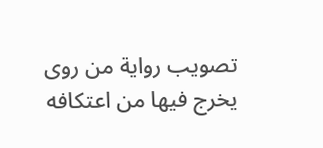تصويب رواية من روى يخرج فيها من اعتكافه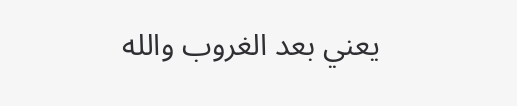يعني بعد الغروب والله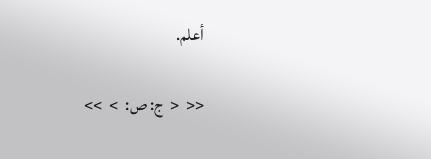أعلم.

<<  <  ج: ص:  >  >>